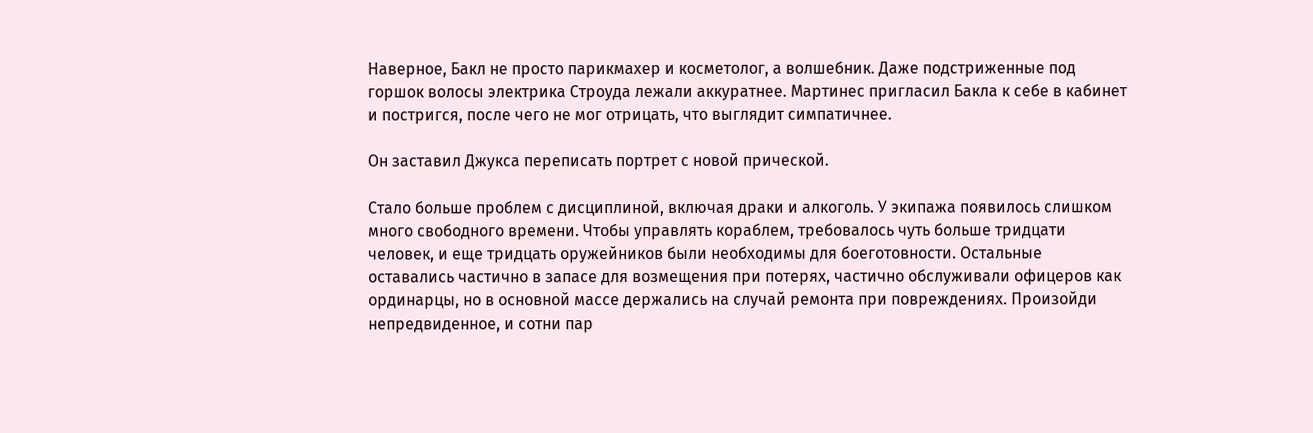Наверное, Бакл не просто парикмахер и косметолог, а волшебник. Даже подстриженные под горшок волосы электрика Строуда лежали аккуратнее. Мартинес пригласил Бакла к себе в кабинет и постригся, после чего не мог отрицать, что выглядит симпатичнее.

Он заставил Джукса переписать портрет с новой прической.

Стало больше проблем с дисциплиной, включая драки и алкоголь. У экипажа появилось слишком много свободного времени. Чтобы управлять кораблем, требовалось чуть больше тридцати человек, и еще тридцать оружейников были необходимы для боеготовности. Остальные оставались частично в запасе для возмещения при потерях, частично обслуживали офицеров как ординарцы, но в основной массе держались на случай ремонта при повреждениях. Произойди непредвиденное, и сотни пар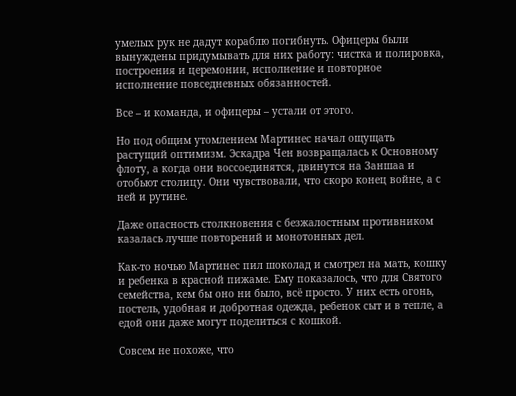умелых рук не дадут кораблю погибнуть. Офицеры были вынуждены придумывать для них работу: чистка и полировка, построения и церемонии, исполнение и повторное исполнение повседневных обязанностей.

Все – и команда, и офицеры – устали от этого.

Но под общим утомлением Мартинес начал ощущать растущий оптимизм. Эскадра Чен возвращалась к Основному флоту, а когда они воссоединятся, двинутся на Заншаа и отобьют столицу. Они чувствовали, что скоро конец войне, а с ней и рутине.

Даже опасность столкновения с безжалостным противником казалась лучше повторений и монотонных дел.

Как-то ночью Мартинес пил шоколад и смотрел на мать, кошку и ребенка в красной пижаме. Ему показалось, что для Святого семейства, кем бы оно ни было, всё просто. У них есть огонь, постель, удобная и добротная одежда, ребенок сыт и в тепле, а едой они даже могут поделиться с кошкой.

Совсем не похоже, что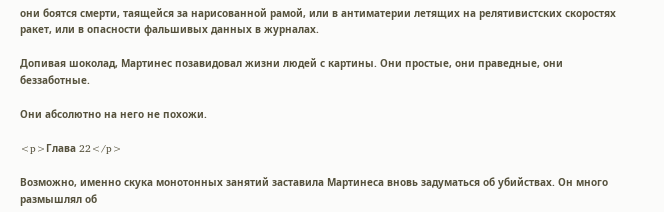они боятся смерти, таящейся за нарисованной рамой, или в антиматерии летящих на релятивистских скоростях ракет, или в опасности фальшивых данных в журналах.

Допивая шоколад, Мартинес позавидовал жизни людей с картины. Они простые, они праведные, они беззаботные.

Они абсолютно на него не похожи.

<p>Глава 22</p>

Возможно, именно скука монотонных занятий заставила Мартинеса вновь задуматься об убийствах. Он много размышлял об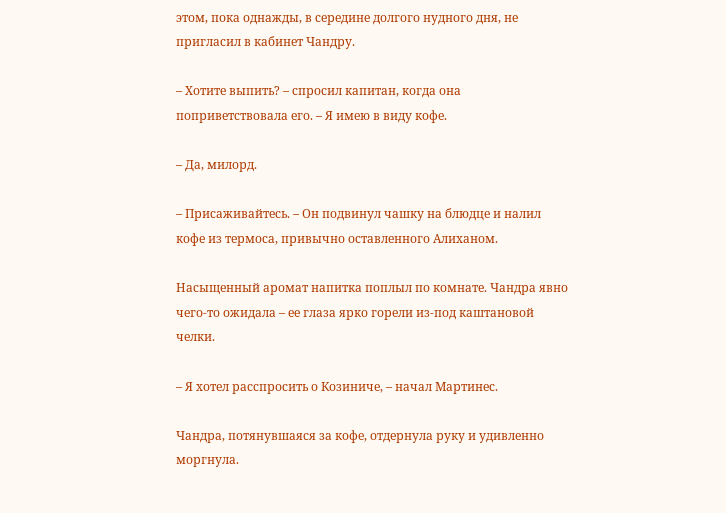этом, пока однажды, в середине долгого нудного дня, не пригласил в кабинет Чандру.

– Хотите выпить? – спросил капитан, когда она поприветствовала его. – Я имею в виду кофе.

– Да, милорд.

– Присаживайтесь. – Он подвинул чашку на блюдце и налил кофе из термоса, привычно оставленного Алиханом.

Насыщенный аромат напитка поплыл по комнате. Чандра явно чего-то ожидала – ее глаза ярко горели из-под каштановой челки.

– Я хотел расспросить о Козиниче, – начал Мартинес.

Чандра, потянувшаяся за кофе, отдернула руку и удивленно моргнула.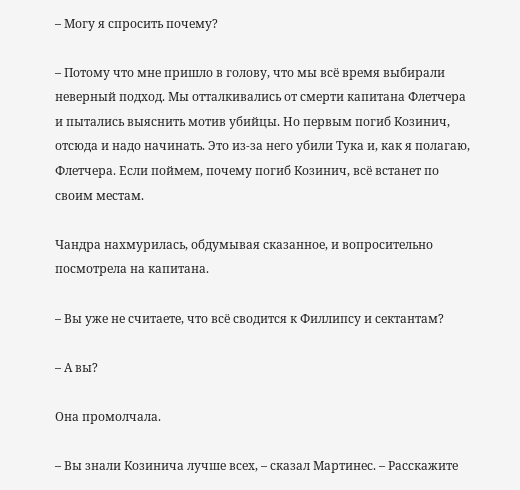– Могу я спросить почему?

– Потому что мне пришло в голову, что мы всё время выбирали неверный подход. Мы отталкивались от смерти капитана Флетчера и пытались выяснить мотив убийцы. Но первым погиб Козинич, отсюда и надо начинать. Это из-за него убили Тука и, как я полагаю, Флетчера. Если поймем, почему погиб Козинич, всё встанет по своим местам.

Чандра нахмурилась, обдумывая сказанное, и вопросительно посмотрела на капитана.

– Вы уже не считаете, что всё сводится к Филлипсу и сектантам?

– А вы?

Она промолчала.

– Вы знали Козинича лучше всех, – сказал Мартинес. – Расскажите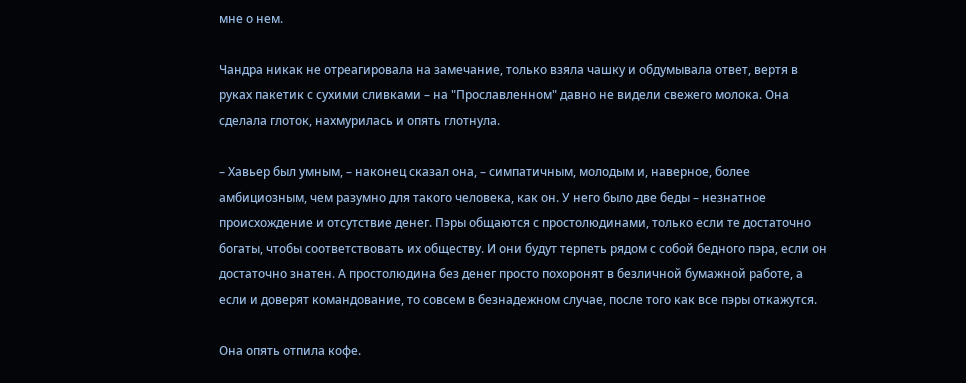мне о нем.

Чандра никак не отреагировала на замечание, только взяла чашку и обдумывала ответ, вертя в руках пакетик с сухими сливками – на "Прославленном" давно не видели свежего молока. Она сделала глоток, нахмурилась и опять глотнула.

– Хавьер был умным, – наконец сказал она, – симпатичным, молодым и, наверное, более амбициозным, чем разумно для такого человека, как он. У него было две беды – незнатное происхождение и отсутствие денег. Пэры общаются с простолюдинами, только если те достаточно богаты, чтобы соответствовать их обществу. И они будут терпеть рядом с собой бедного пэра, если он достаточно знатен. А простолюдина без денег просто похоронят в безличной бумажной работе, а если и доверят командование, то совсем в безнадежном случае, после того как все пэры откажутся.

Она опять отпила кофе.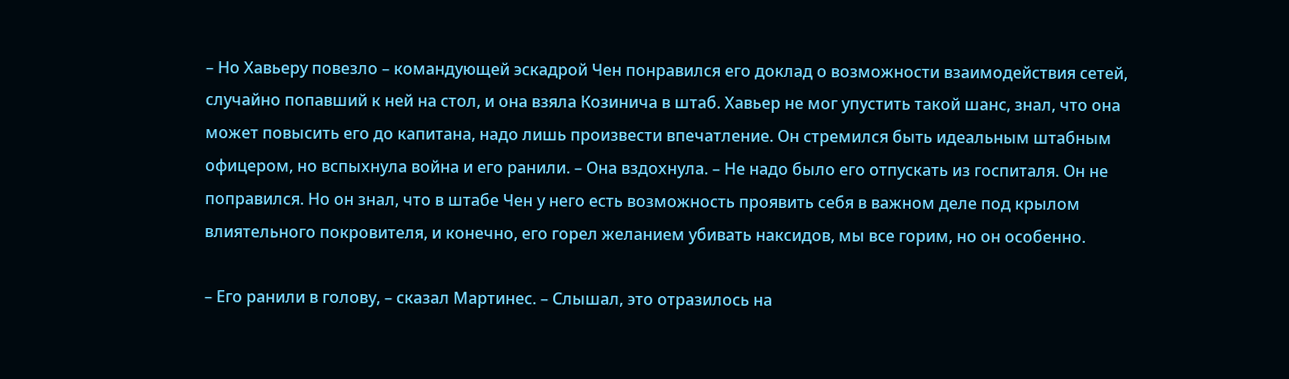– Но Хавьеру повезло – командующей эскадрой Чен понравился его доклад о возможности взаимодействия сетей, случайно попавший к ней на стол, и она взяла Козинича в штаб. Хавьер не мог упустить такой шанс, знал, что она может повысить его до капитана, надо лишь произвести впечатление. Он стремился быть идеальным штабным офицером, но вспыхнула война и его ранили. – Она вздохнула. – Не надо было его отпускать из госпиталя. Он не поправился. Но он знал, что в штабе Чен у него есть возможность проявить себя в важном деле под крылом влиятельного покровителя, и конечно, его горел желанием убивать наксидов, мы все горим, но он особенно.

– Его ранили в голову, – сказал Мартинес. – Слышал, это отразилось на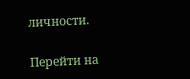личности.

Перейти на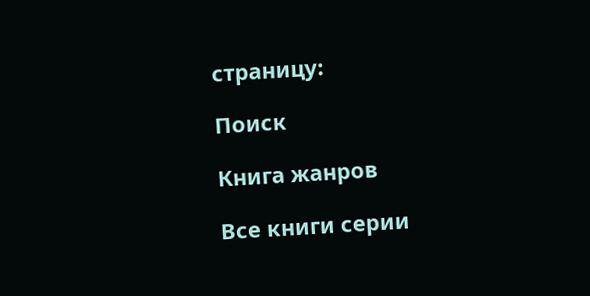страницу:

Поиск

Книга жанров

Все книги серии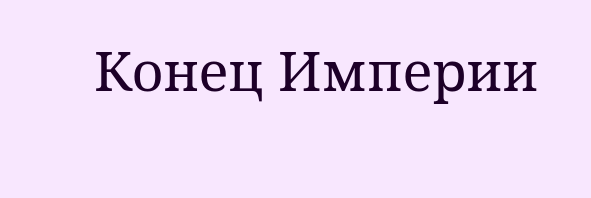Конец Империи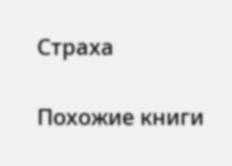Страха

Похожие книги